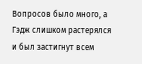Вопросов было много, а Гэдж слишком растерялся и был застигнут всем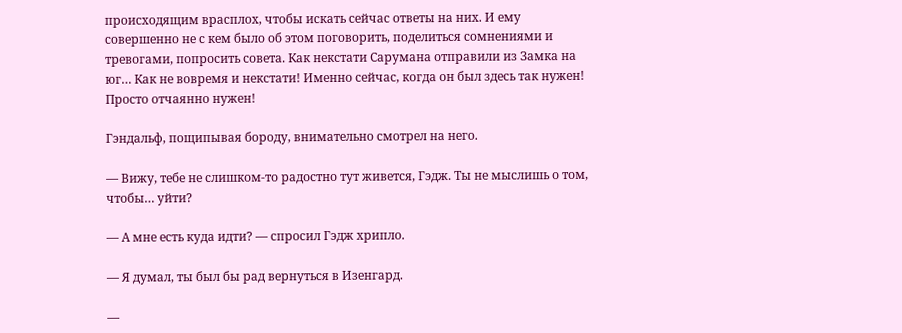происходящим врасплох, чтобы искать сейчас ответы на них. И ему совершенно не с кем было об этом поговорить, поделиться сомнениями и тревогами, попросить совета. Как некстати Сарумана отправили из Замка на юг… Как не вовремя и некстати! Именно сейчас, когда он был здесь так нужен! Просто отчаянно нужен!

Гэндальф, пощипывая бороду, внимательно смотрел на него.

— Вижу, тебе не слишком-то радостно тут живется, Гэдж. Ты не мыслишь о том, чтобы… уйти?

— А мне есть куда идти? — спросил Гэдж хрипло.

— Я думал, ты был бы рад вернуться в Изенгард.

—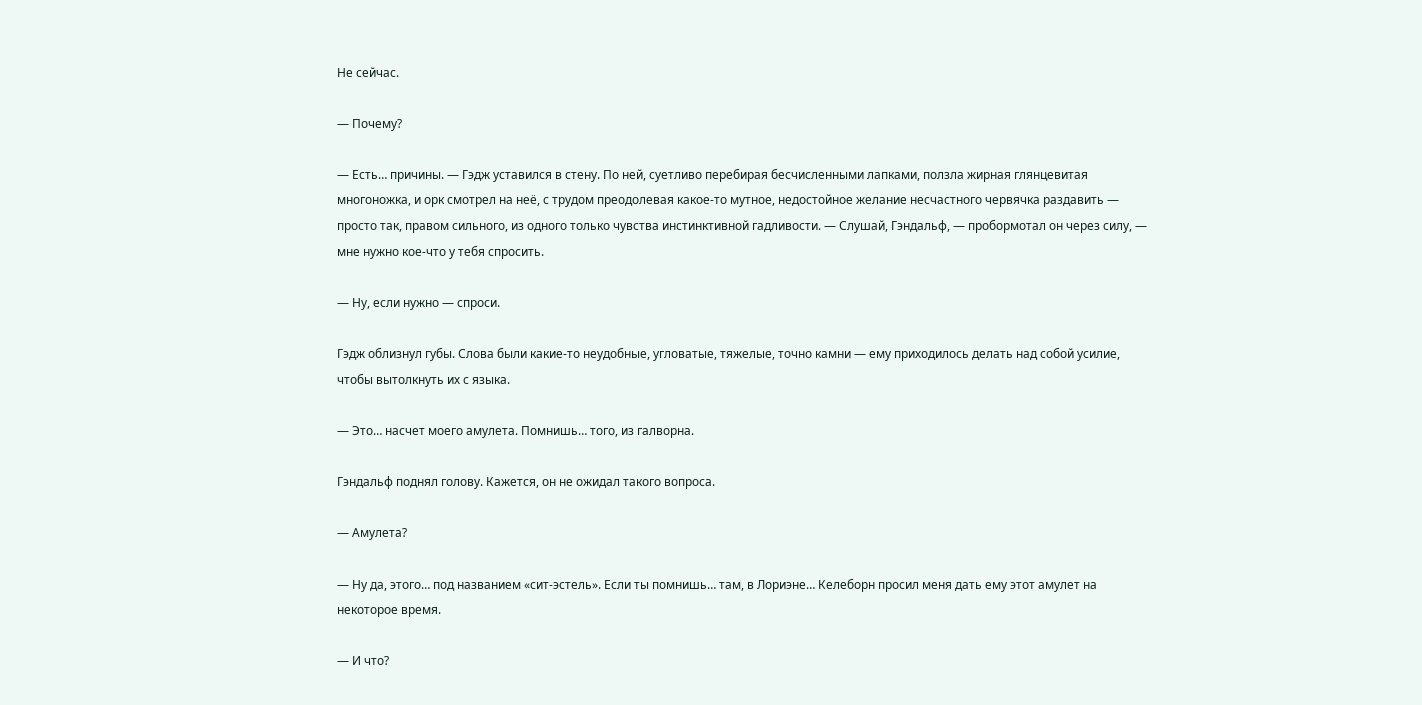Не сейчас.

— Почему?

— Есть… причины. — Гэдж уставился в стену. По ней, суетливо перебирая бесчисленными лапками, ползла жирная глянцевитая многоножка, и орк смотрел на неё, с трудом преодолевая какое-то мутное, недостойное желание несчастного червячка раздавить — просто так, правом сильного, из одного только чувства инстинктивной гадливости. — Слушай, Гэндальф, — пробормотал он через силу, — мне нужно кое-что у тебя спросить.

— Ну, если нужно — спроси.

Гэдж облизнул губы. Слова были какие-то неудобные, угловатые, тяжелые, точно камни — ему приходилось делать над собой усилие, чтобы вытолкнуть их с языка.

— Это… насчет моего амулета. Помнишь… того, из галворна.

Гэндальф поднял голову. Кажется, он не ожидал такого вопроса.

— Амулета?

— Ну да, этого… под названием «сит-эстель». Если ты помнишь… там, в Лориэне… Келеборн просил меня дать ему этот амулет на некоторое время.

— И что?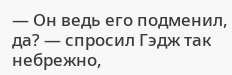— Он ведь его подменил, да? — спросил Гэдж так небрежно,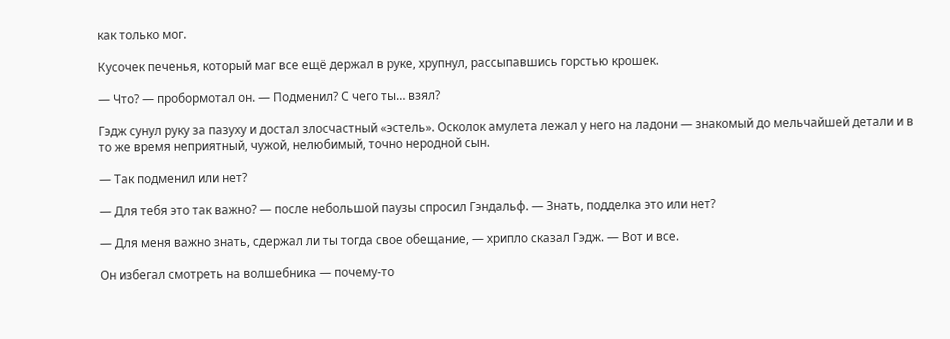как только мог.

Кусочек печенья, который маг все ещё держал в руке, хрупнул, рассыпавшись горстью крошек.

— Что? — пробормотал он. — Подменил? С чего ты… взял?

Гэдж сунул руку за пазуху и достал злосчастный «эстель». Осколок амулета лежал у него на ладони — знакомый до мельчайшей детали и в то же время неприятный, чужой, нелюбимый, точно неродной сын.

— Так подменил или нет?

— Для тебя это так важно? — после небольшой паузы спросил Гэндальф. — Знать, подделка это или нет?

— Для меня важно знать, сдержал ли ты тогда свое обещание, — хрипло сказал Гэдж. — Вот и все.

Он избегал смотреть на волшебника — почему-то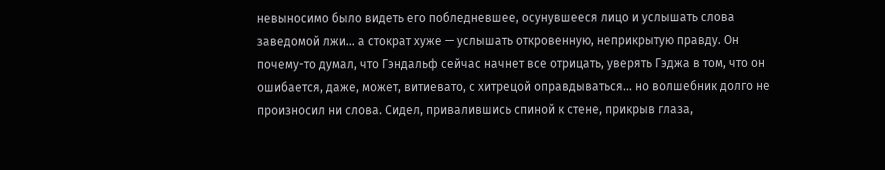невыносимо было видеть его побледневшее, осунувшееся лицо и услышать слова заведомой лжи… а стократ хуже — услышать откровенную, неприкрытую правду. Он почему-то думал, что Гэндальф сейчас начнет все отрицать, уверять Гэджа в том, что он ошибается, даже, может, витиевато, с хитрецой оправдываться… но волшебник долго не произносил ни слова. Сидел, привалившись спиной к стене, прикрыв глаза,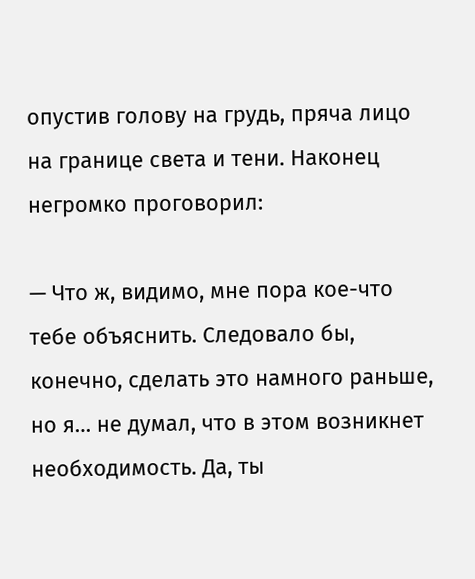опустив голову на грудь, пряча лицо на границе света и тени. Наконец негромко проговорил:

— Что ж, видимо, мне пора кое-что тебе объяснить. Следовало бы, конечно, сделать это намного раньше, но я… не думал, что в этом возникнет необходимость. Да, ты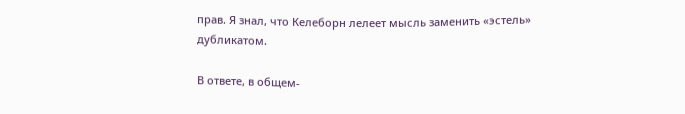прав. Я знал, что Келеборн лелеет мысль заменить «эстель» дубликатом.

В ответе, в общем-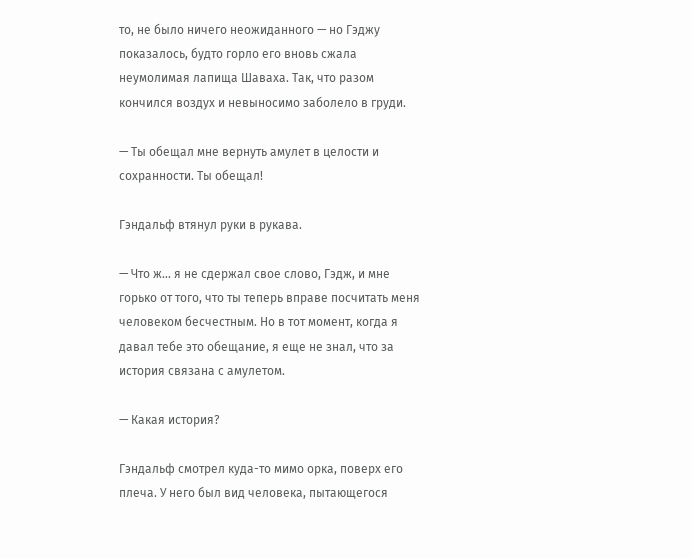то, не было ничего неожиданного — но Гэджу показалось, будто горло его вновь сжала неумолимая лапища Шаваха. Так, что разом кончился воздух и невыносимо заболело в груди.

— Ты обещал мне вернуть амулет в целости и сохранности. Ты обещал!

Гэндальф втянул руки в рукава.

— Что ж… я не сдержал свое слово, Гэдж, и мне горько от того, что ты теперь вправе посчитать меня человеком бесчестным. Но в тот момент, когда я давал тебе это обещание, я еще не знал, что за история связана с амулетом.

— Какая история?

Гэндальф смотрел куда-то мимо орка, поверх его плеча. У него был вид человека, пытающегося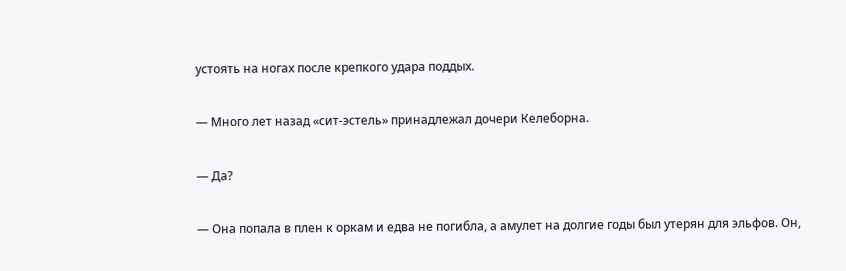устоять на ногах после крепкого удара поддых.

— Много лет назад «сит-эстель» принадлежал дочери Келеборна.

— Да?

— Она попала в плен к оркам и едва не погибла, а амулет на долгие годы был утерян для эльфов. Он,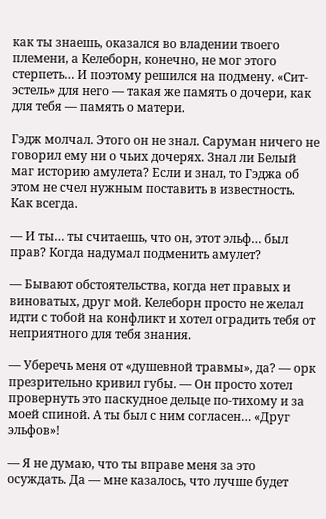как ты знаешь, оказался во владении твоего племени, а Келеборн, конечно, не мог этого стерпеть… И поэтому решился на подмену. «Сит-эстель» для него — такая же память о дочери, как для тебя — память о матери.

Гэдж молчал. Этого он не знал. Саруман ничего не говорил ему ни о чьих дочерях. Знал ли Белый маг историю амулета? Если и знал, то Гэджа об этом не счел нужным поставить в известность. Как всегда.

— И ты… ты считаешь, что он, этот эльф… был прав? Когда надумал подменить амулет?

— Бывают обстоятельства, когда нет правых и виноватых, друг мой. Келеборн просто не желал идти с тобой на конфликт и хотел оградить тебя от неприятного для тебя знания.

— Уберечь меня от «душевной травмы», да? — орк презрительно кривил губы. — Он просто хотел провернуть это паскудное дельце по-тихому и за моей спиной. А ты был с ним согласен… «Друг эльфов»!

— Я не думаю, что ты вправе меня за это осуждать. Да — мне казалось, что лучше будет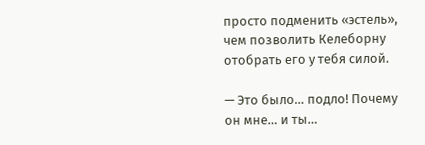просто подменить «эстель», чем позволить Келеборну отобрать его у тебя силой.

— Это было… подло! Почему он мне… и ты…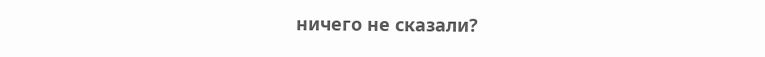ничего не сказали?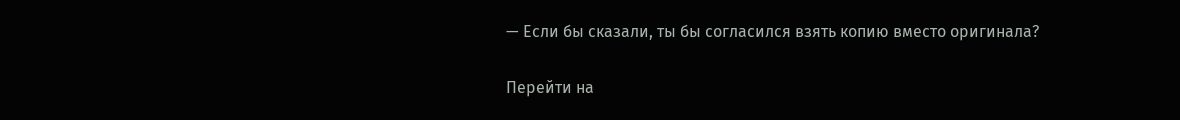— Если бы сказали, ты бы согласился взять копию вместо оригинала?

Перейти на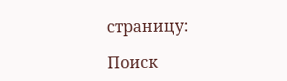страницу:

Поиск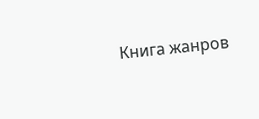Книга жанров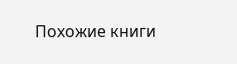Похожие книги